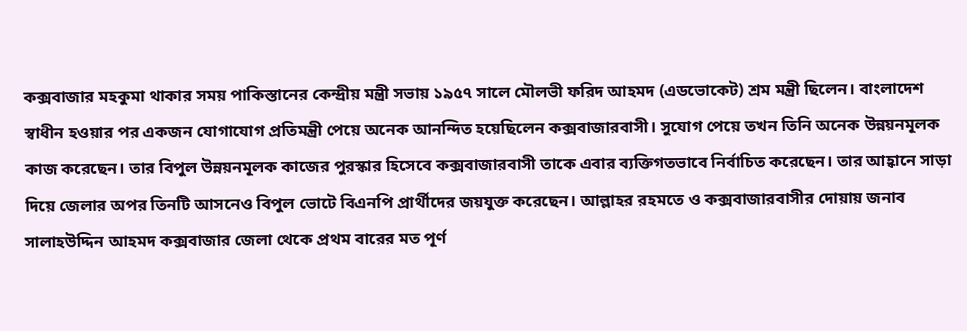কক্সবাজার মহকুমা থাকার সময় পাকিস্তানের কেন্দ্রীয় মন্ত্রী সভায় ১৯৫৭ সালে মৌলভী ফরিদ আহমদ (এডভোকেট) শ্রম মন্ত্রী ছিলেন। বাংলাদেশ স্বাধীন হওয়ার পর একজন যোগাযোগ প্রতিমন্ত্রী পেয়ে অনেক আনন্দিত হয়েছিলেন কক্সবাজারবাসী। সুযোগ পেয়ে তখন তিনি অনেক উন্নয়নমূলক কাজ করেছেন। তার বিপুল উন্নয়নমূলক কাজের পুরস্কার হিসেবে কক্সবাজারবাসী তাকে এবার ব্যক্তিগতভাবে নির্বাচিত করেছেন। তার আহ্বানে সাড়া দিয়ে জেলার অপর তিনটি আসনেও বিপুল ভোটে বিএনপি প্রার্থীদের জয়যুক্ত করেছেন। আল্লাহর রহমতে ও কক্সবাজারবাসীর দোয়ায় জনাব সালাহউদ্দিন আহমদ কক্সবাজার জেলা থেকে প্রথম বারের মত পূর্ণ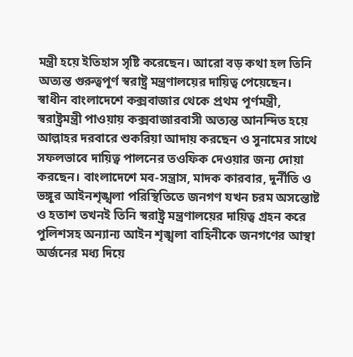মন্ত্রী হয়ে ইতিহাস সৃষ্টি করেছেন। আরো বড় কথা হল তিনি অত্যন্ত গুরুত্বপূর্ণ স্বরাষ্ট্র মন্ত্রণালয়ের দায়িত্ব পেয়েছেন। স্বাধীন বাংলাদেশে কক্সবাজার থেকে প্রথম পূর্ণমন্ত্রী, স্বরাষ্ট্রমন্ত্রী পাওয়ায় কক্সবাজারবাসী অত্যন্ত আনন্দিত হয়ে আল্লাহর দরবারে শুকরিয়া আদায় করছেন ও সুনামের সাথে সফলভাবে দায়িত্ব পালনের তওফিক দেওয়ার জন্য দোয়া করছেন। বাংলাদেশে মব-সন্ত্রাস, মাদক কারবার, দুর্নীতি ও ভঙ্গুর আইনশৃঙ্খলা পরিস্থিতিতে জনগণ যখন চরম অসন্তোষ্ট ও হতাশ তখনই তিনি স্বরাষ্ট্র মন্ত্রণালয়ের দায়িত্ব গ্রহন করে পুলিশসহ অন্যান্য আইন শৃঙ্খলা বাহিনীকে জনগণের আস্থা অর্জনের মধ্য দিয়ে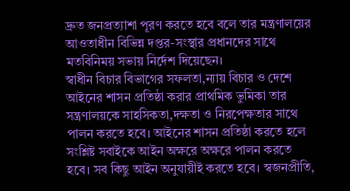দ্রুত জনপ্রত্যাশা পূরণ করতে হবে বলে তার মন্ত্রণালয়ের আওতাধীন বিভিন্ন দপ্তর-সংস্থার প্রধানদের সাথে মতবিনিময় সভায় নির্দেশ দিয়েছেন।
স্বাধীন বিচার বিভাগের সফলতা,ন্যায় বিচার ও দেশে আইনের শাসন প্রতিষ্ঠা করার প্রাথমিক ভুমিকা তার সন্ত্রণালয়কে সাহসিকতা,দক্ষতা ও নিরপেক্ষতার সাথে পালন করতে হবে। আইনের শাসন প্রতিষ্ঠা করতে হলে সংশ্লিষ্ট সবাইকে আইন অক্ষরে অক্ষরে পালন করতে হবে। সব কিছু আইন অনুযায়ীই করতে হবে। স্বজনপ্রীতি,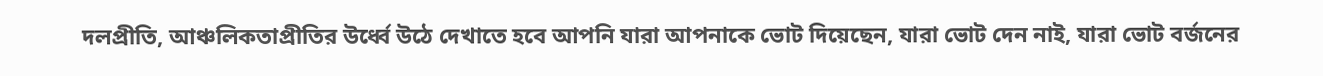দলপ্রীতি, আঞ্চলিকতাপ্রীতির উর্ধ্বে উঠে দেখাতে হবে আপনি যারা আপনাকে ভোট দিয়েছেন, যারা ভোট দেন নাই, যারা ভোট বর্জনের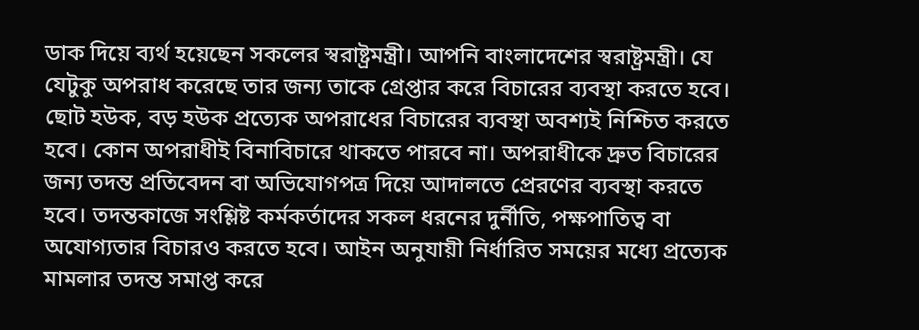ডাক দিয়ে ব্যর্থ হয়েছেন সকলের স্বরাষ্ট্রমন্ত্রী। আপনি বাংলাদেশের স্বরাষ্ট্রমন্ত্রী। যে যেটুকু অপরাধ করেছে তার জন্য তাকে গ্রেপ্তার করে বিচারের ব্যবস্থা করতে হবে। ছোট হউক, বড় হউক প্রত্যেক অপরাধের বিচারের ব্যবস্থা অবশ্যই নিশ্চিত করতে হবে। কোন অপরাধীই বিনাবিচারে থাকতে পারবে না। অপরাধীকে দ্রুত বিচারের জন্য তদন্ত প্রতিবেদন বা অভিযোগপত্র দিয়ে আদালতে প্রেরণের ব্যবস্থা করতে হবে। তদন্তকাজে সংশ্লিষ্ট কর্মকর্তাদের সকল ধরনের দুর্নীতি, পক্ষপাতিত্ব বা অযোগ্যতার বিচারও করতে হবে। আইন অনুযায়ী নির্ধারিত সময়ের মধ্যে প্রত্যেক মামলার তদন্ত সমাপ্ত করে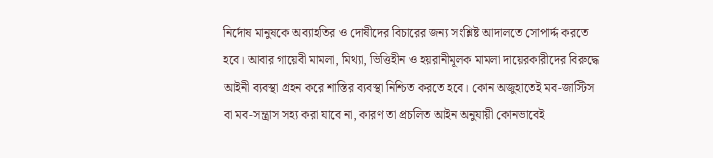নির্দোষ মানুষকে অব্যাহতির ও দোষীদের বিচারের জন্য সংশ্লিষ্ট আদালতে সোপার্দ্দ করতে হবে। আবার গায়েবী মামলা, মিথ্যা, ভিত্তিহীন ও হয়রানীমূলক মামলা দায়েরকারীদের বিরুদ্ধে আইনী ব্যবস্থা গ্রহন করে শাস্তির ব্যবস্থা নিশ্চিত করতে হবে। কোন অজুহাতেই মব-জাস্টিস বা মব-সন্ত্রাস সহ্য করা যাবে না, কারণ তা প্রচলিত আইন অনুযায়ী কোনভাবেই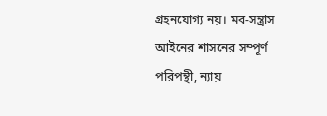গ্রহনযোগ্য নয়। মব-সন্ত্রাস আইনের শাসনের সম্পূর্ণ পরিপন্থী, ন্যায়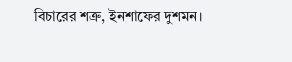বিচারের শত্রু, ইনশাফের দুশমন।